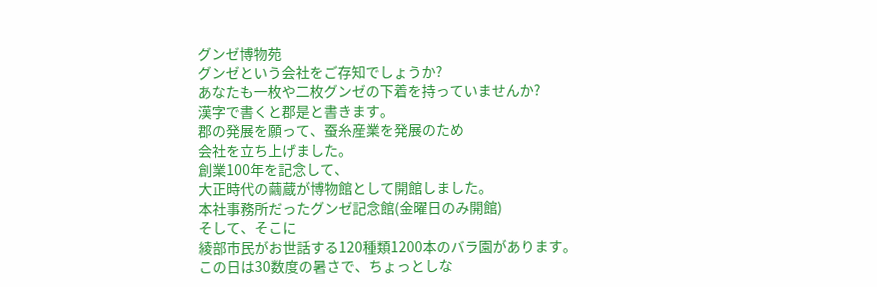グンゼ博物苑
グンゼという会社をご存知でしょうか?
あなたも一枚や二枚グンゼの下着を持っていませんか?
漢字で書くと郡是と書きます。
郡の発展を願って、蚕糸産業を発展のため
会社を立ち上げました。
創業100年を記念して、
大正時代の繭蔵が博物館として開館しました。
本社事務所だったグンゼ記念館(金曜日のみ開館)
そして、そこに
綾部市民がお世話する120種類1200本のバラ園があります。
この日は30数度の暑さで、ちょっとしな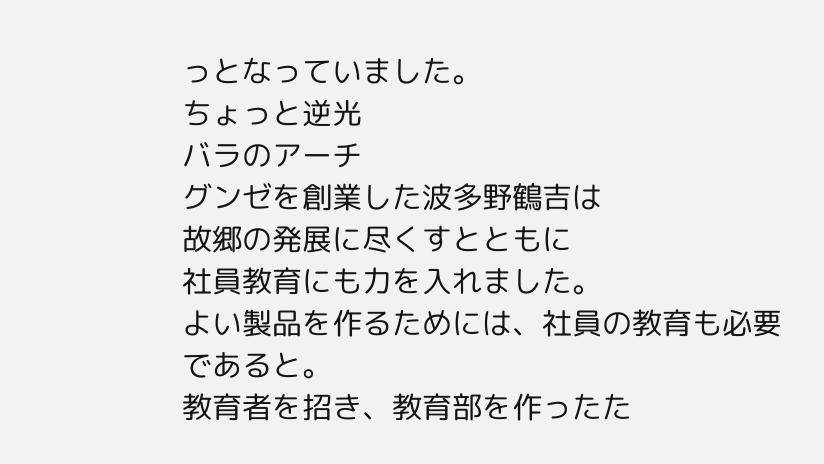っとなっていました。
ちょっと逆光
バラのアーチ
グンゼを創業した波多野鶴吉は
故郷の発展に尽くすとともに
社員教育にも力を入れました。
よい製品を作るためには、社員の教育も必要であると。
教育者を招き、教育部を作ったた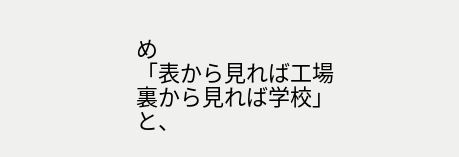め
「表から見れば工場
裏から見れば学校」
と、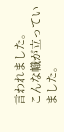言われました。
こんな幟が立っていました。